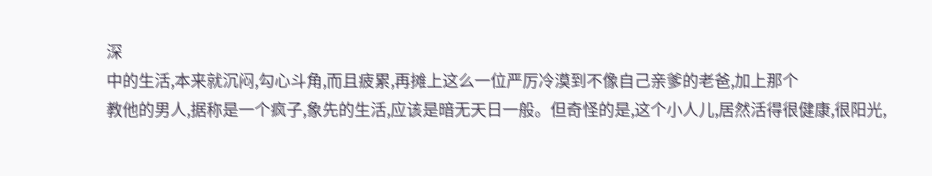深
中的生活,本来就沉闷,勾心斗角,而且疲累,再摊上这么一位严厉冷漠到不像自己亲爹的老爸,加上那个
教他的男人,据称是一个疯子,象先的生活,应该是暗无天日一般。但奇怪的是,这个小人儿,居然活得很健康,很阳光,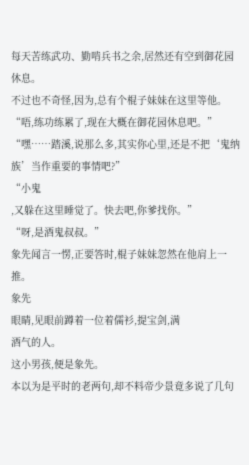每天苦练武功、勤啃兵书之余,居然还有空到御花园休息。
不过也不奇怪,因为,总有个棍子妹妹在这里等他。
“唔,练功练累了,现在大概在御花园休息吧。”
“嘿……踏溪,说那么多,其实你心里,还是不把‘鬼纳族’当作重要的事情吧?”
“小鬼
,又躲在这里睡觉了。快去吧,你爹找你。”
“呀,是酒鬼叔叔。”
象先闻言一愣,正要答时,棍子妹妹忽然在他肩上一推。
象先
眼睛,见眼前蹲着一位着儒衫,提宝剑,满
酒气的人。
这小男孩,便是象先。
本以为是平时的老两句,却不料帝少景竟多说了几句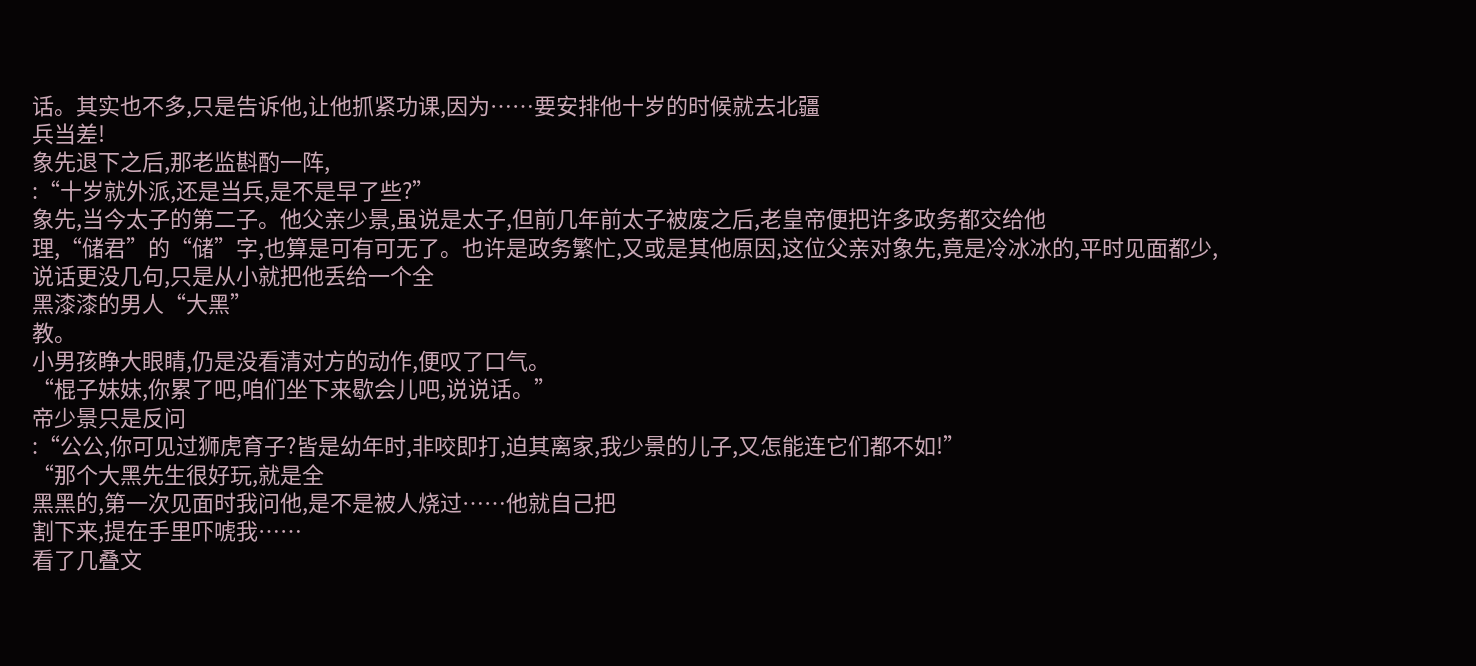话。其实也不多,只是告诉他,让他抓紧功课,因为……要安排他十岁的时候就去北疆
兵当差!
象先退下之后,那老监斟酌一阵,
:“十岁就外派,还是当兵,是不是早了些?”
象先,当今太子的第二子。他父亲少景,虽说是太子,但前几年前太子被废之后,老皇帝便把许多政务都交给他
理,“储君”的“储”字,也算是可有可无了。也许是政务繁忙,又或是其他原因,这位父亲对象先,竟是冷冰冰的,平时见面都少,说话更没几句,只是从小就把他丢给一个全
黑漆漆的男人“大黑”
教。
小男孩睁大眼睛,仍是没看清对方的动作,便叹了口气。
“棍子妹妹,你累了吧,咱们坐下来歇会儿吧,说说话。”
帝少景只是反问
:“公公,你可见过狮虎育子?皆是幼年时,非咬即打,迫其离家,我少景的儿子,又怎能连它们都不如!”
“那个大黑先生很好玩,就是全
黑黑的,第一次见面时我问他,是不是被人烧过……他就自己把
割下来,提在手里吓唬我……
看了几叠文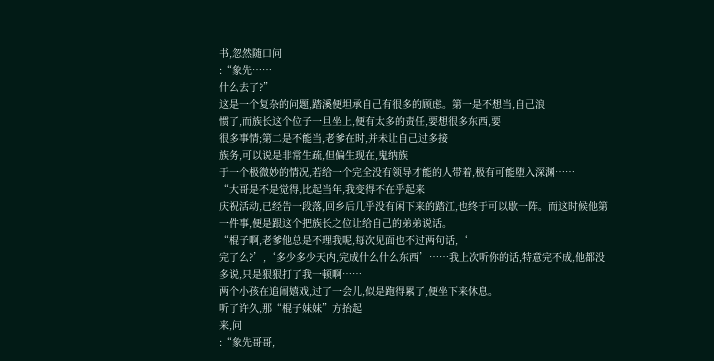书,忽然随口问
:“象先……
什么去了?”
这是一个复杂的问题,踏溪便坦承自己有很多的顾虑。第一是不想当,自己浪
惯了,而族长这个位子一旦坐上,便有太多的责任,要想很多东西,要
很多事情;第二是不能当,老爹在时,并未让自己过多接
族务,可以说是非常生疏,但偏生现在,鬼纳族
于一个极微妙的情况,若给一个完全没有领导才能的人带着,极有可能堕入深渊……
“大哥是不是觉得,比起当年,我变得不在乎起来
庆祝活动,已经告一段落,回乡后几乎没有闲下来的踏江,也终于可以歇一阵。而这时候他第一件事,便是跟这个把族长之位让给自己的弟弟说话。
“棍子啊,老爹他总是不理我呢,每次见面也不过两句话,‘
完了么?’,‘多少多少天内,完成什么什么东西’……我上次听你的话,特意完不成,他都没多说,只是狠狠打了我一顿啊……
两个小孩在追闹嬉戏,过了一会儿,似是跑得累了,便坐下来休息。
听了许久,那“棍子妹妹”方抬起
来,问
:“象先哥哥,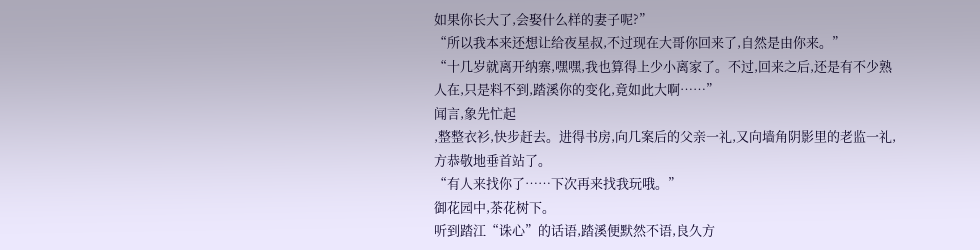如果你长大了,会娶什么样的妻子呢?”
“所以我本来还想让给夜星叔,不过现在大哥你回来了,自然是由你来。”
“十几岁就离开纳寨,嘿嘿,我也算得上少小离家了。不过,回来之后,还是有不少熟人在,只是料不到,踏溪你的变化,竟如此大啊……”
闻言,象先忙起
,整整衣衫,快步赶去。进得书房,向几案后的父亲一礼,又向墙角阴影里的老监一礼,方恭敬地垂首站了。
“有人来找你了……下次再来找我玩哦。”
御花园中,茶花树下。
听到踏江“诛心”的话语,踏溪便默然不语,良久方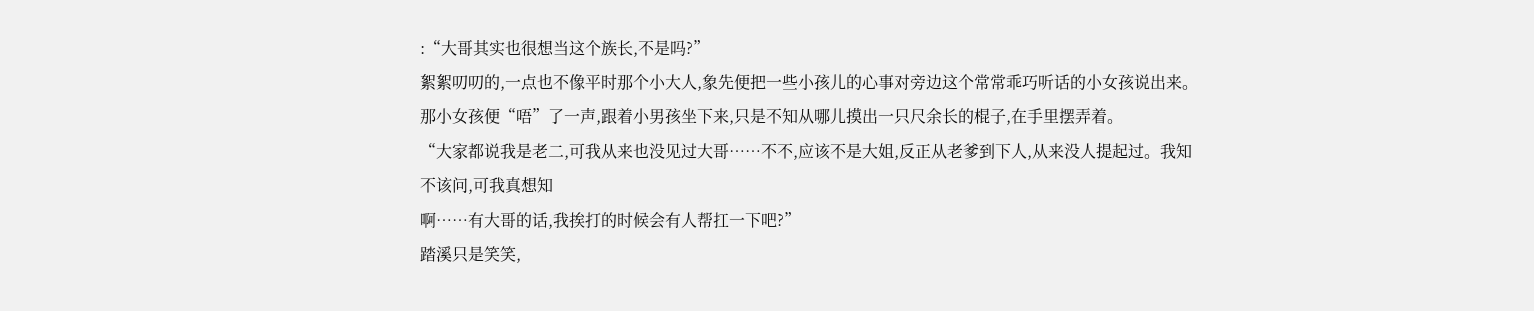:“大哥其实也很想当这个族长,不是吗?”
絮絮叨叨的,一点也不像平时那个小大人,象先便把一些小孩儿的心事对旁边这个常常乖巧听话的小女孩说出来。
那小女孩便“唔”了一声,跟着小男孩坐下来,只是不知从哪儿摸出一只尺余长的棍子,在手里摆弄着。
“大家都说我是老二,可我从来也没见过大哥……不不,应该不是大姐,反正从老爹到下人,从来没人提起过。我知
不该问,可我真想知
啊……有大哥的话,我挨打的时候会有人帮扛一下吧?”
踏溪只是笑笑,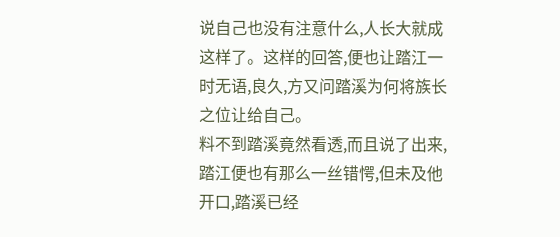说自己也没有注意什么,人长大就成这样了。这样的回答,便也让踏江一时无语,良久,方又问踏溪为何将族长之位让给自己。
料不到踏溪竟然看透,而且说了出来,踏江便也有那么一丝错愕,但未及他开口,踏溪已经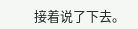接着说了下去。